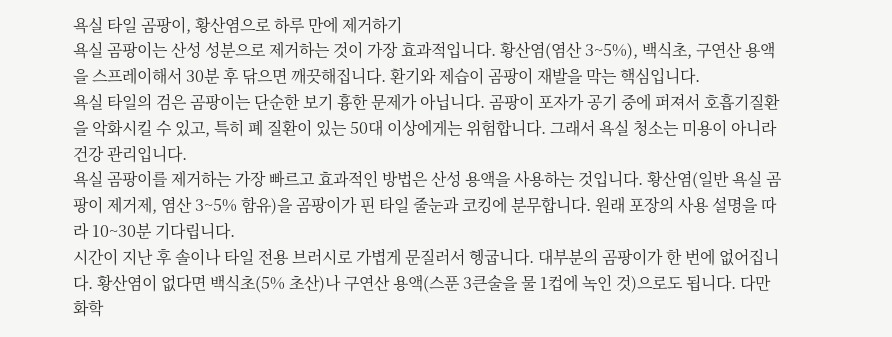욕실 타일 곰팡이, 황산염으로 하루 만에 제거하기
욕실 곰팡이는 산성 성분으로 제거하는 것이 가장 효과적입니다. 황산염(염산 3~5%), 백식초, 구연산 용액을 스프레이해서 30분 후 닦으면 깨끗해집니다. 환기와 제습이 곰팡이 재발을 막는 핵심입니다.
욕실 타일의 검은 곰팡이는 단순한 보기 흉한 문제가 아닙니다. 곰팡이 포자가 공기 중에 퍼져서 호흡기질환을 악화시킬 수 있고, 특히 폐 질환이 있는 50대 이상에게는 위험합니다. 그래서 욕실 청소는 미용이 아니라 건강 관리입니다.
욕실 곰팡이를 제거하는 가장 빠르고 효과적인 방법은 산성 용액을 사용하는 것입니다. 황산염(일반 욕실 곰팡이 제거제, 염산 3~5% 함유)을 곰팡이가 핀 타일 줄눈과 코킹에 분무합니다. 원래 포장의 사용 설명을 따라 10~30분 기다립니다.
시간이 지난 후 솔이나 타일 전용 브러시로 가볍게 문질러서 헹굽니다. 대부분의 곰팡이가 한 번에 없어집니다. 황산염이 없다면 백식초(5% 초산)나 구연산 용액(스푼 3큰술을 물 1컵에 녹인 것)으로도 됩니다. 다만 화학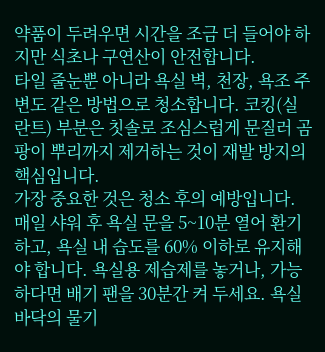약품이 두려우면 시간을 조금 더 들어야 하지만 식초나 구연산이 안전합니다.
타일 줄눈뿐 아니라 욕실 벽, 천장, 욕조 주변도 같은 방법으로 청소합니다. 코킹(실란트) 부분은 칫솔로 조심스럽게 문질러 곰팡이 뿌리까지 제거하는 것이 재발 방지의 핵심입니다.
가장 중요한 것은 청소 후의 예방입니다. 매일 샤워 후 욕실 문을 5~10분 열어 환기하고, 욕실 내 습도를 60% 이하로 유지해야 합니다. 욕실용 제습제를 놓거나, 가능하다면 배기 팬을 30분간 켜 두세요. 욕실 바닥의 물기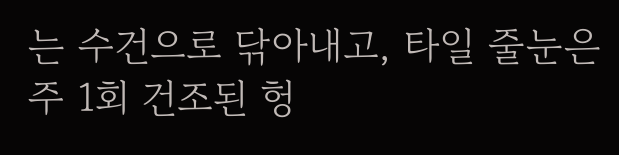는 수건으로 닦아내고, 타일 줄눈은 주 1회 건조된 헝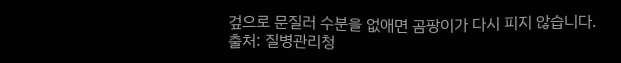겊으로 문질러 수분을 없애면 곰팡이가 다시 피지 않습니다.
출처: 질병관리청